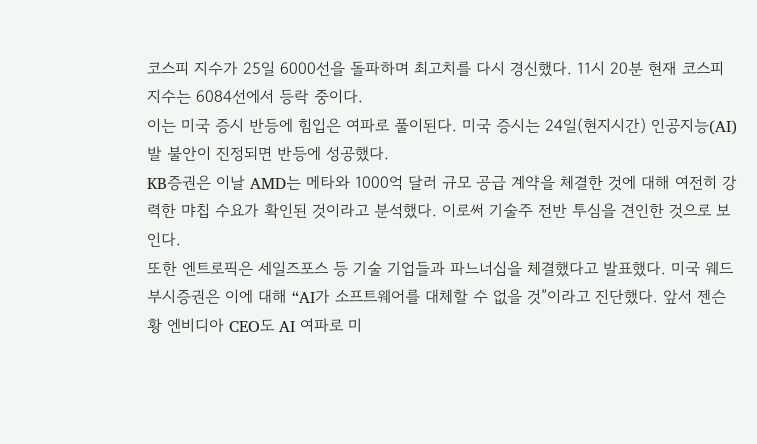코스피 지수가 25일 6000선을 돌파하며 최고치를 다시 경신했다. 11시 20분 현재 코스피 지수는 6084선에서 등락 중이다.
이는 미국 증시 반등에 힘입은 여파로 풀이된다. 미국 증시는 24일(현지시간) 인공지능(AI)발 불안이 진정되면 반등에 성공했다.
KB증권은 이날 AMD는 메타와 1000억 달러 규모 공급 계약을 체결한 것에 대해 여전히 강력한 먀칩 수요가 확인된 것이라고 분석했다. 이로써 기술주 전반 투심을 견인한 것으로 보인다.
또한 엔트로픽은 세일즈포스 등 기술 기업들과 파느너십을 체결했다고 발표했다. 미국 웨드부시증권은 이에 대해 “AI가 소프트웨어를 대체할 수 없을 것”이라고 진단했다. 앞서 젠슨 황 엔비디아 CEO도 AI 여파로 미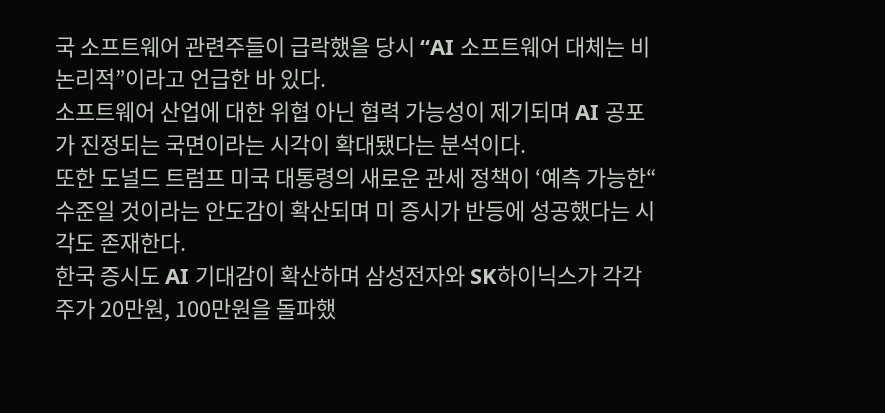국 소프트웨어 관련주들이 급락했을 당시 “AI 소프트웨어 대체는 비논리적”이라고 언급한 바 있다.
소프트웨어 산업에 대한 위협 아닌 협력 가능성이 제기되며 AI 공포가 진정되는 국면이라는 시각이 확대됐다는 분석이다.
또한 도널드 트럼프 미국 대통령의 새로운 관세 정책이 ‘예측 가능한“ 수준일 것이라는 안도감이 확산되며 미 증시가 반등에 성공했다는 시각도 존재한다.
한국 증시도 AI 기대감이 확산하며 삼성전자와 SK하이닉스가 각각 주가 20만원, 100만원을 돌파했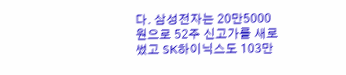다. 삼성전자는 20만5000원으로 52주 신고가를 새로 썼고 SK하이닉스도 103만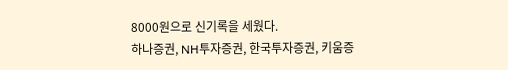8000원으로 신기록을 세웠다.
하나증권, NH투자증권, 한국투자증권, 키움증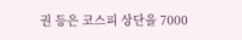권 등은 코스피 상단을 7000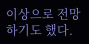이상으로 전망하기도 했다.